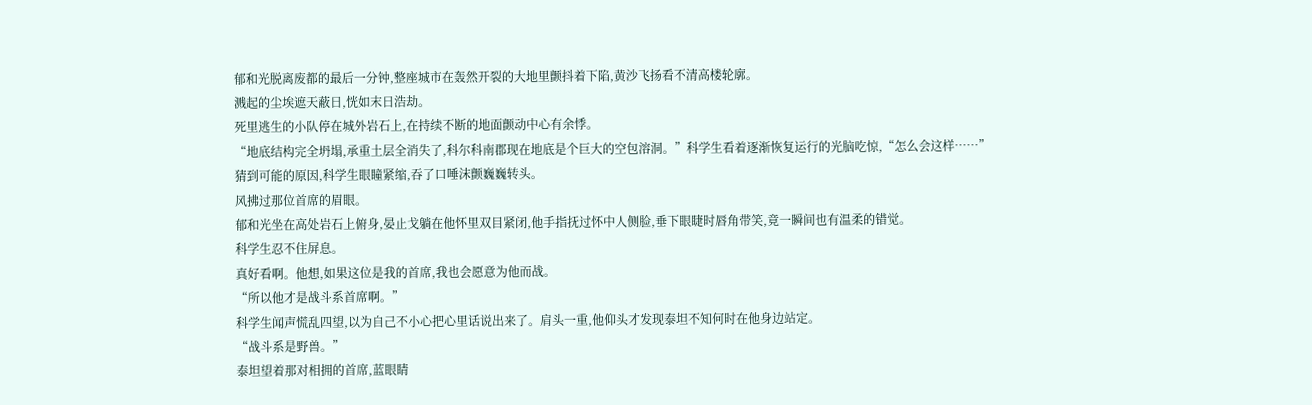郁和光脱离废都的最后一分钟,整座城市在轰然开裂的大地里颤抖着下陷,黄沙飞扬看不清高楼轮廓。
溅起的尘埃遮天蔽日,恍如末日浩劫。
死里逃生的小队停在城外岩石上,在持续不断的地面颤动中心有余悸。
“地底结构完全坍塌,承重土层全消失了,科尔科南郡现在地底是个巨大的空包溶洞。”科学生看着逐渐恢复运行的光脑吃惊,“怎么会这样……”
猜到可能的原因,科学生眼瞳紧缩,吞了口唾沫颤巍巍转头。
风拂过那位首席的眉眼。
郁和光坐在高处岩石上俯身,晏止戈躺在他怀里双目紧闭,他手指抚过怀中人侧脸,垂下眼睫时唇角带笑,竟一瞬间也有温柔的错觉。
科学生忍不住屏息。
真好看啊。他想,如果这位是我的首席,我也会愿意为他而战。
“所以他才是战斗系首席啊。”
科学生闻声慌乱四望,以为自己不小心把心里话说出来了。肩头一重,他仰头才发现泰坦不知何时在他身边站定。
“战斗系是野兽。”
泰坦望着那对相拥的首席,蓝眼睛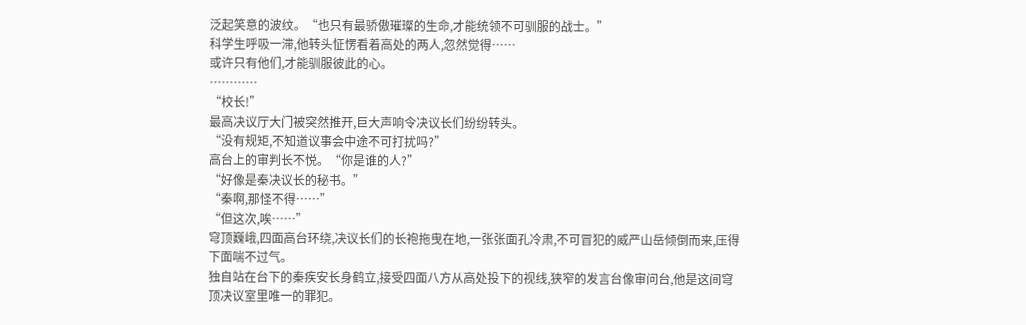泛起笑意的波纹。“也只有最骄傲璀璨的生命,才能统领不可驯服的战士。”
科学生呼吸一滞,他转头怔愣看着高处的两人,忽然觉得……
或许只有他们,才能驯服彼此的心。
…………
“校长!”
最高决议厅大门被突然推开,巨大声响令决议长们纷纷转头。
“没有规矩,不知道议事会中途不可打扰吗?”
高台上的审判长不悦。“你是谁的人?”
“好像是秦决议长的秘书。”
“秦啊,那怪不得……”
“但这次,唉……”
穹顶巍峨,四面高台环绕,决议长们的长袍拖曳在地,一张张面孔冷肃,不可冒犯的威严山岳倾倒而来,压得下面喘不过气。
独自站在台下的秦疾安长身鹤立,接受四面八方从高处投下的视线,狭窄的发言台像审问台,他是这间穹顶决议室里唯一的罪犯。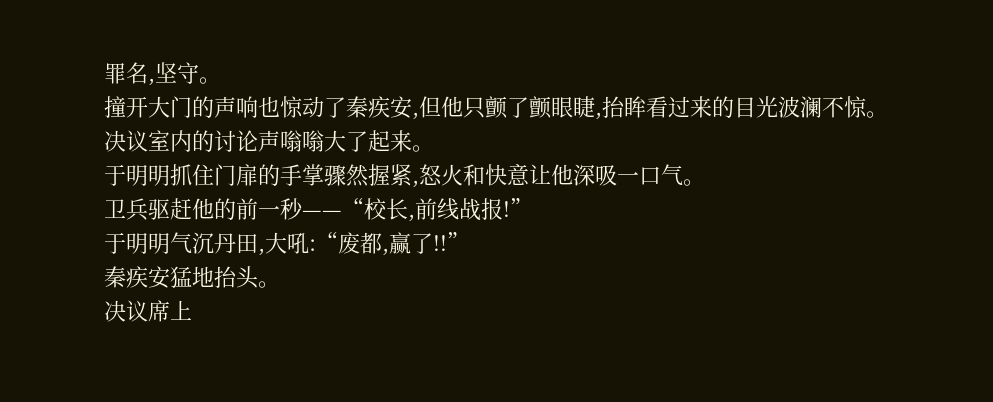罪名,坚守。
撞开大门的声响也惊动了秦疾安,但他只颤了颤眼睫,抬眸看过来的目光波澜不惊。
决议室内的讨论声嗡嗡大了起来。
于明明抓住门扉的手掌骤然握紧,怒火和快意让他深吸一口气。
卫兵驱赶他的前一秒——“校长,前线战报!”
于明明气沉丹田,大吼:“废都,赢了!!”
秦疾安猛地抬头。
决议席上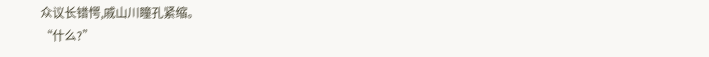众议长错愕,戚山川瞳孔紧缩。
“什么?”